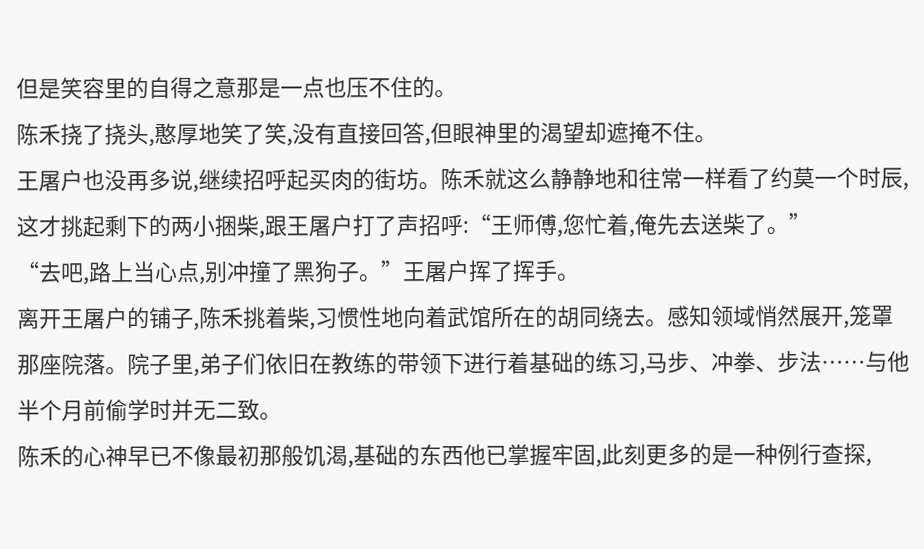但是笑容里的自得之意那是一点也压不住的。
陈禾挠了挠头,憨厚地笑了笑,没有直接回答,但眼神里的渴望却遮掩不住。
王屠户也没再多说,继续招呼起买肉的街坊。陈禾就这么静静地和往常一样看了约莫一个时辰,这才挑起剩下的两小捆柴,跟王屠户打了声招呼:“王师傅,您忙着,俺先去送柴了。”
“去吧,路上当心点,别冲撞了黑狗子。”王屠户挥了挥手。
离开王屠户的铺子,陈禾挑着柴,习惯性地向着武馆所在的胡同绕去。感知领域悄然展开,笼罩那座院落。院子里,弟子们依旧在教练的带领下进行着基础的练习,马步、冲拳、步法……与他半个月前偷学时并无二致。
陈禾的心神早已不像最初那般饥渴,基础的东西他已掌握牢固,此刻更多的是一种例行查探,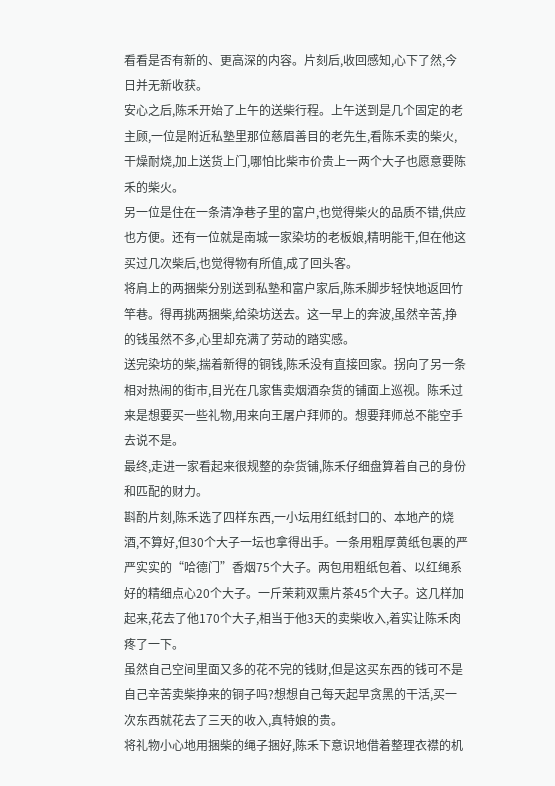看看是否有新的、更高深的内容。片刻后,收回感知,心下了然,今日并无新收获。
安心之后,陈禾开始了上午的送柴行程。上午送到是几个固定的老主顾,一位是附近私塾里那位慈眉善目的老先生,看陈禾卖的柴火,干燥耐烧,加上送货上门,哪怕比柴市价贵上一两个大子也愿意要陈禾的柴火。
另一位是住在一条清净巷子里的富户,也觉得柴火的品质不错,供应也方便。还有一位就是南城一家染坊的老板娘,精明能干,但在他这买过几次柴后,也觉得物有所值,成了回头客。
将肩上的两捆柴分别送到私塾和富户家后,陈禾脚步轻快地返回竹竿巷。得再挑两捆柴,给染坊送去。这一早上的奔波,虽然辛苦,挣的钱虽然不多,心里却充满了劳动的踏实感。
送完染坊的柴,揣着新得的铜钱,陈禾没有直接回家。拐向了另一条相对热闹的街市,目光在几家售卖烟酒杂货的铺面上巡视。陈禾过来是想要买一些礼物,用来向王屠户拜师的。想要拜师总不能空手去说不是。
最终,走进一家看起来很规整的杂货铺,陈禾仔细盘算着自己的身份和匹配的财力。
斟酌片刻,陈禾选了四样东西,一小坛用红纸封口的、本地产的烧酒,不算好,但30个大子一坛也拿得出手。一条用粗厚黄纸包裹的严严实实的“哈德门”香烟75个大子。两包用粗纸包着、以红绳系好的精细点心20个大子。一斤茉莉双熏片茶45个大子。这几样加起来,花去了他170个大子,相当于他3天的卖柴收入,着实让陈禾肉疼了一下。
虽然自己空间里面又多的花不完的钱财,但是这买东西的钱可不是自己辛苦卖柴挣来的铜子吗?想想自己每天起早贪黑的干活,买一次东西就花去了三天的收入,真特娘的贵。
将礼物小心地用捆柴的绳子捆好,陈禾下意识地借着整理衣襟的机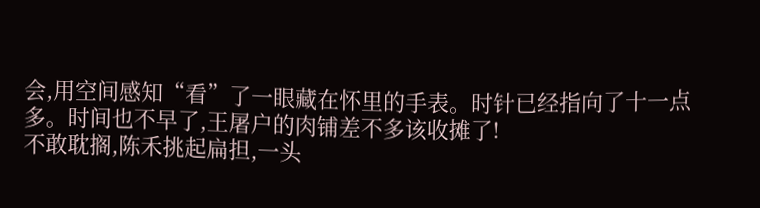会,用空间感知“看”了一眼藏在怀里的手表。时针已经指向了十一点多。时间也不早了,王屠户的肉铺差不多该收摊了!
不敢耽搁,陈禾挑起扁担,一头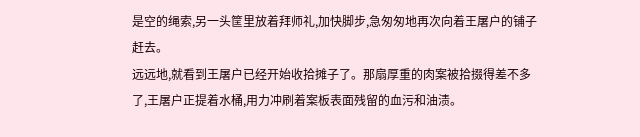是空的绳索,另一头筐里放着拜师礼,加快脚步,急匆匆地再次向着王屠户的铺子赶去。
远远地,就看到王屠户已经开始收拾摊子了。那扇厚重的肉案被拾掇得差不多了,王屠户正提着水桶,用力冲刷着案板表面残留的血污和油渍。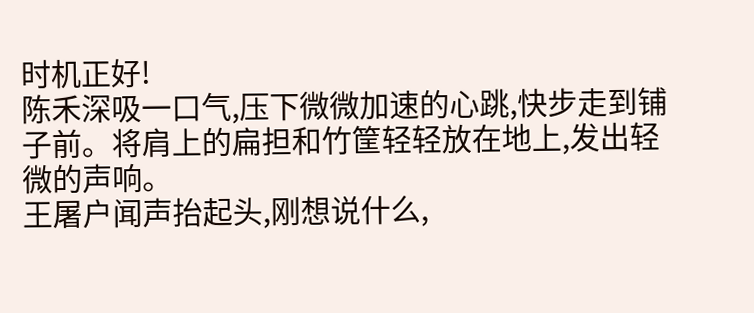时机正好!
陈禾深吸一口气,压下微微加速的心跳,快步走到铺子前。将肩上的扁担和竹筐轻轻放在地上,发出轻微的声响。
王屠户闻声抬起头,刚想说什么,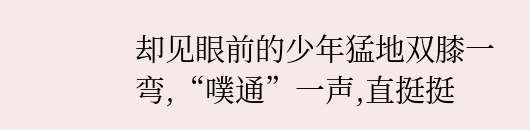却见眼前的少年猛地双膝一弯,“噗通”一声,直挺挺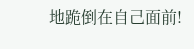地跪倒在自己面前!